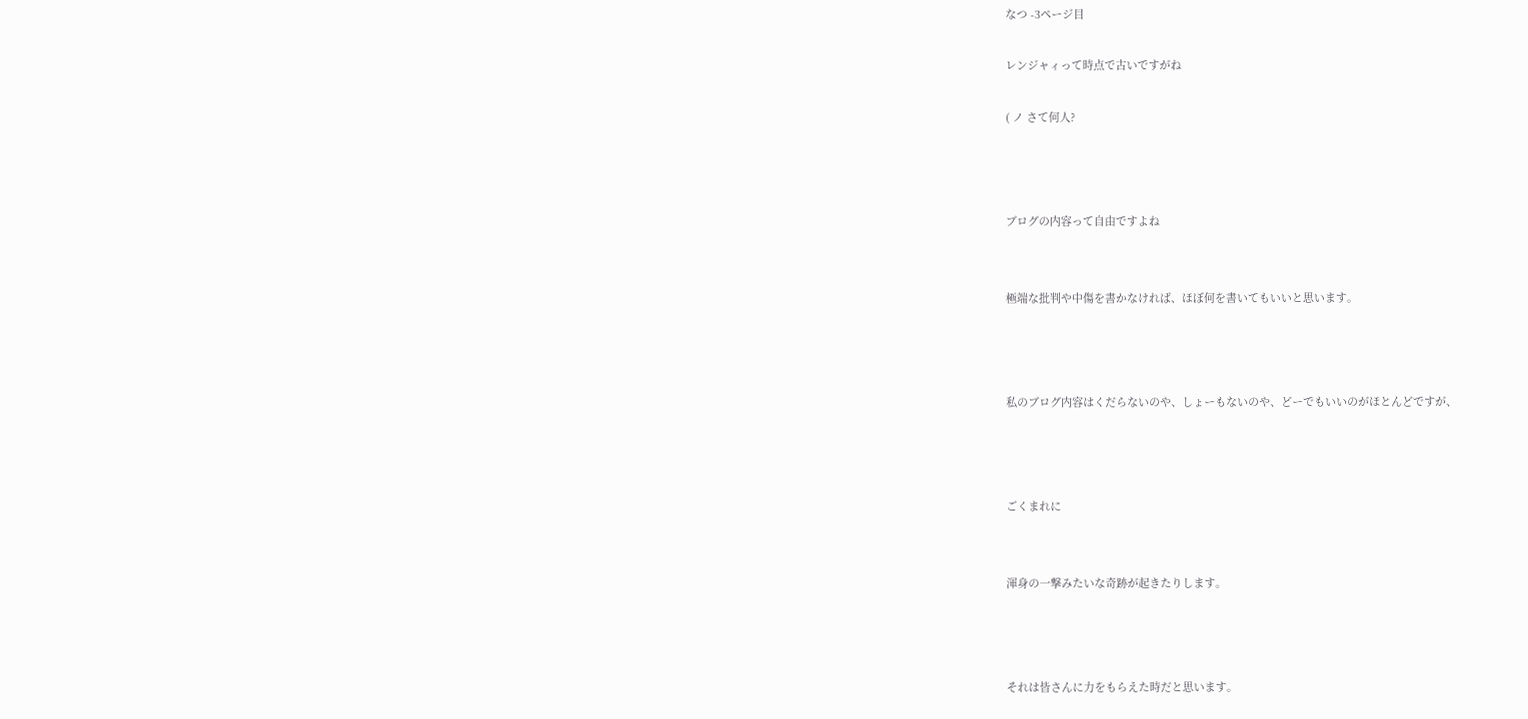なつ -3ページ目

レンジャィって時点で古いですがね

( ノ さて何人?



ブログの内容って自由ですよね


極端な批判や中傷を書かなければ、ほぼ何を書いてもいいと思います。



私のブログ内容はくだらないのや、しょーもないのや、どーでもいいのがほとんどですが、



ごくまれに


渾身の一撃みたいな奇跡が起きたりします。



それは皆さんに力をもらえた時だと思います。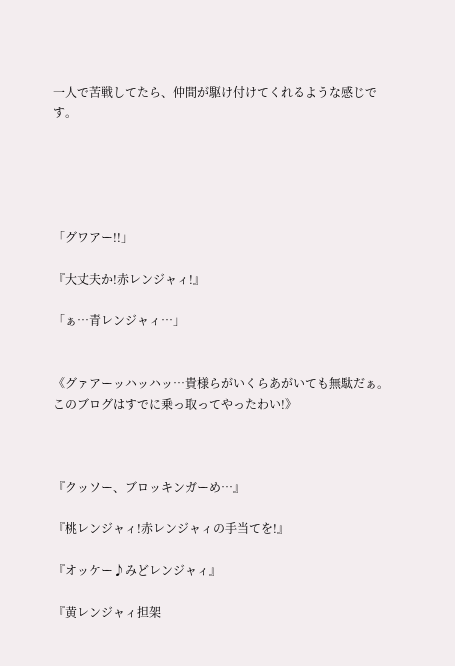一人で苦戦してたら、仲間が駆け付けてくれるような感じです。





「グワアー!!」

『大丈夫か!赤レンジャィ!』

「ぁ…青レンジャィ…」


《グァアーッハッハッ…貴様らがいくらあがいても無駄だぁ。このブログはすでに乗っ取ってやったわい!》



『クッソー、ブロッキンガーめ…』

『桃レンジャィ!赤レンジャィの手当てを!』

『オッケー♪みどレンジャィ』

『黄レンジャィ担架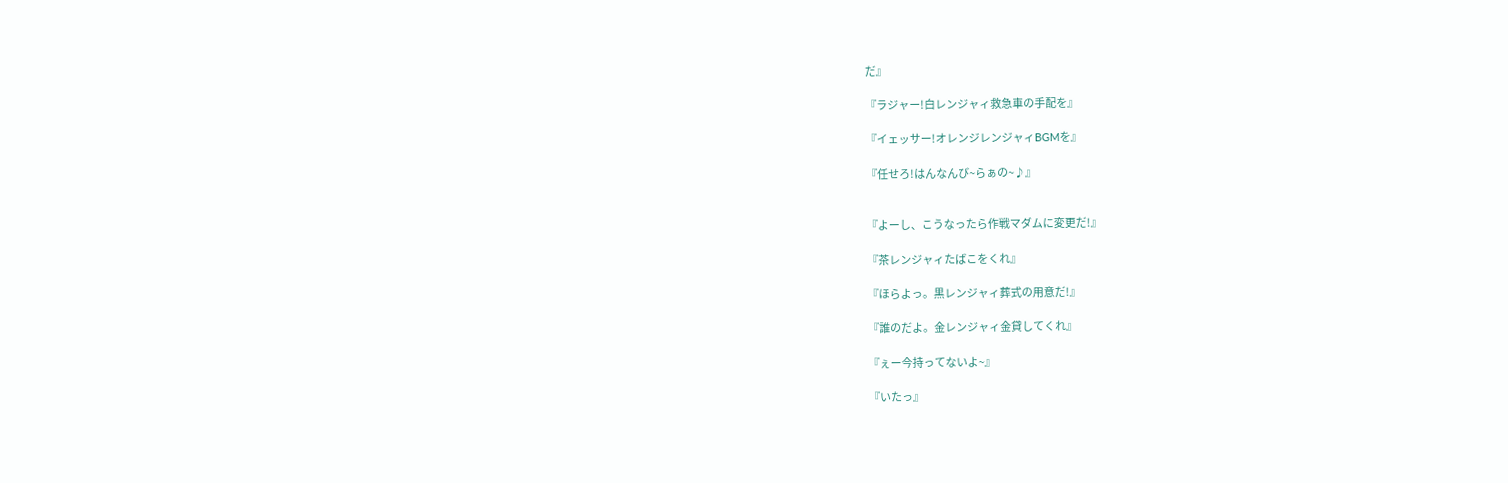だ』

『ラジャー!白レンジャィ救急車の手配を』

『イェッサー!オレンジレンジャィBGMを』

『任せろ!はんなんび~らぁの~♪』


『よーし、こうなったら作戦マダムに変更だ!』

『茶レンジャィたばこをくれ』

『ほらよっ。黒レンジャィ葬式の用意だ!』

『誰のだよ。金レンジャィ金貸してくれ』

『ぇー今持ってないよ~』

『いたっ』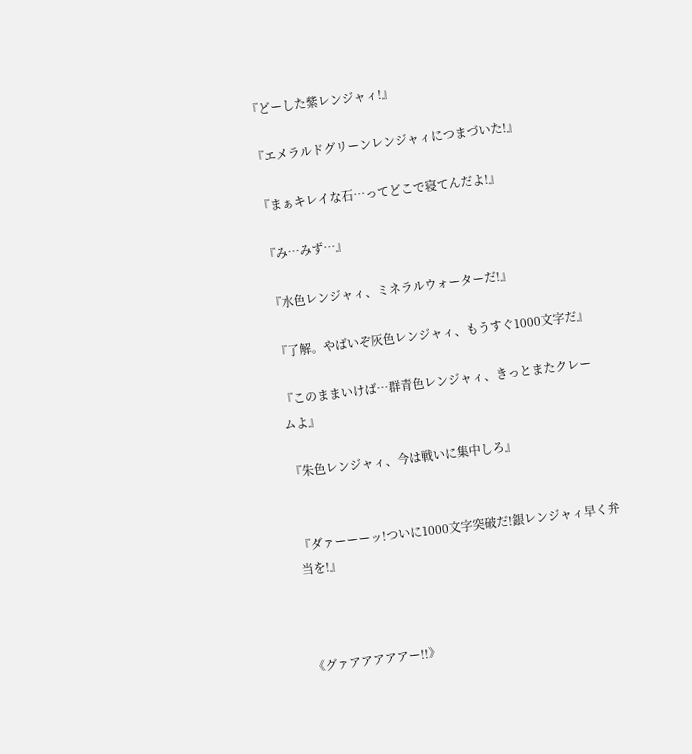『どーした紫レンジャィ!』

『エメラルドグリーンレンジャィにつまづいた!』

『まぁキレイな石…ってどこで寝てんだよ!』

『み…みず…』

『水色レンジャィ、ミネラルウォーターだ!』

『了解。やばいぞ灰色レンジャィ、もうすぐ1000文字だ』

『このままいけば…群青色レンジャィ、きっとまたクレームよ』

『朱色レンジャィ、今は戦いに集中しろ』


『ダァーーーッ!ついに1000文字突破だ!銀レンジャィ早く弁当を!』



《グァアアアアアー!!》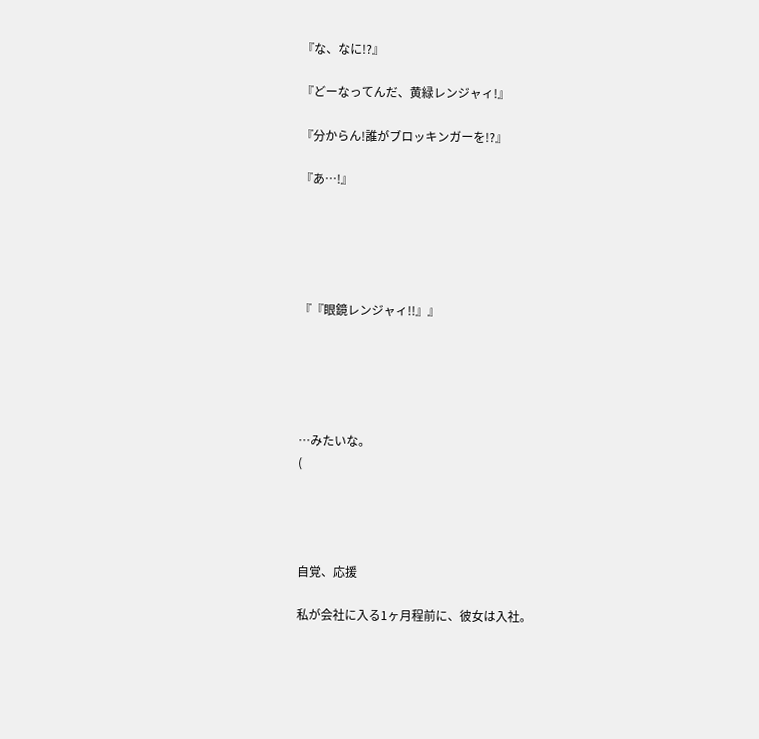『な、なに!?』

『どーなってんだ、黄緑レンジャィ!』

『分からん!誰がブロッキンガーを!?』

『あ…!』





『『眼鏡レンジャィ!!』』





…みたいな。
(




自覚、応援

私が会社に入る1ヶ月程前に、彼女は入社。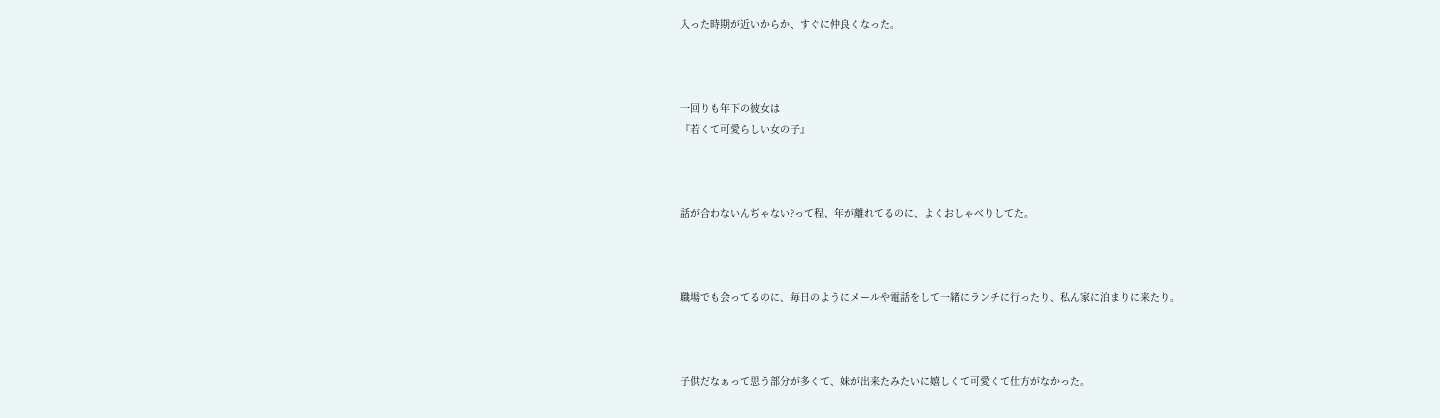入った時期が近いからか、すぐに仲良くなった。



一回りも年下の彼女は
『若くて可愛らしい女の子』



話が合わないんぢゃない?って程、年が離れてるのに、よくおしゃべりしてた。



職場でも会ってるのに、毎日のようにメールや電話をして一緒にランチに行ったり、私ん家に泊まりに来たり。



子供だなぁって思う部分が多くて、妹が出来たみたいに嬉しくて可愛くて仕方がなかった。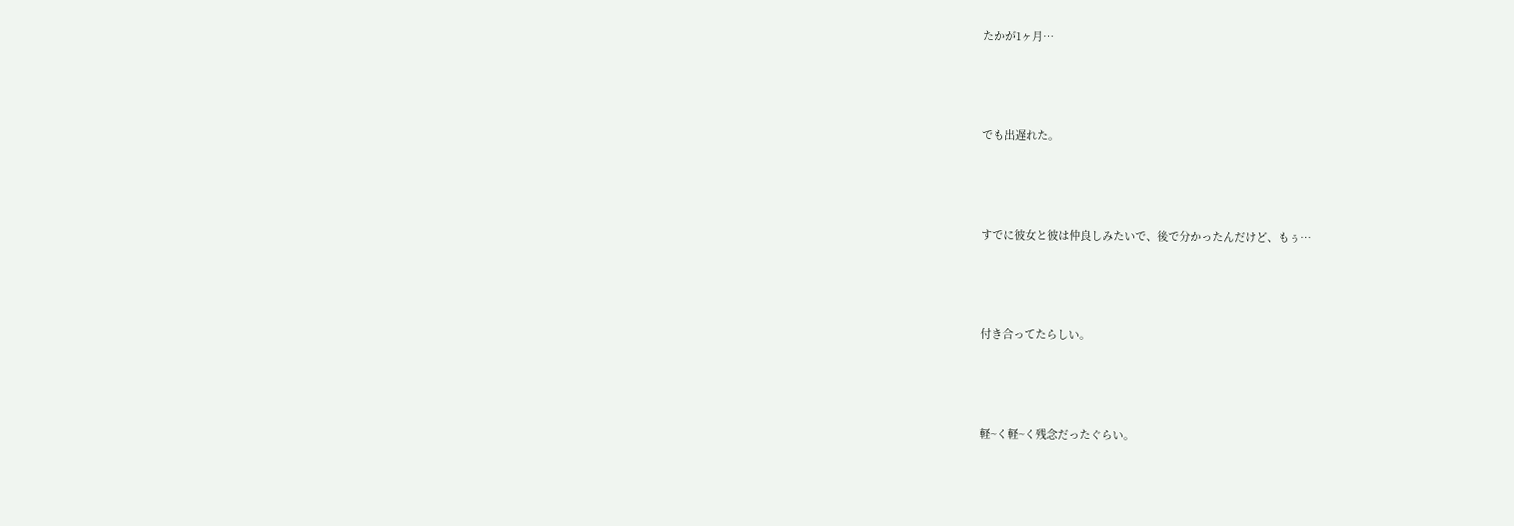たかが1ヶ月…



でも出遅れた。



すでに彼女と彼は仲良しみたいで、後で分かったんだけど、もぅ…



付き合ってたらしい。



軽~く軽~く残念だったぐらい。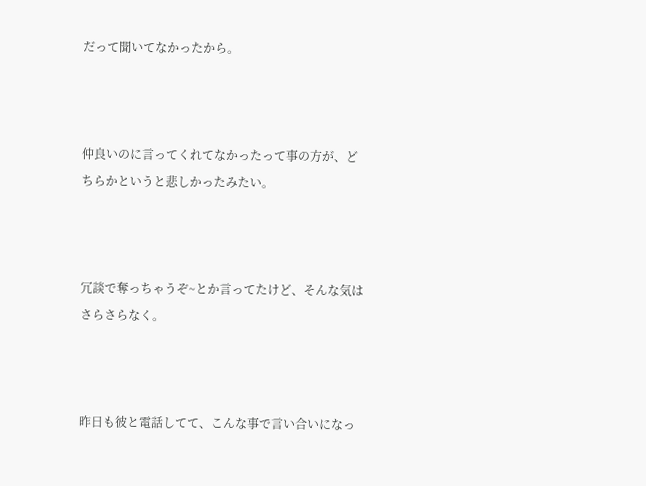だって聞いてなかったから。



仲良いのに言ってくれてなかったって事の方が、どちらかというと悲しかったみたい。



冗談で奪っちゃうぞ~とか言ってたけど、そんな気はさらさらなく。



昨日も彼と電話してて、こんな事で言い合いになっ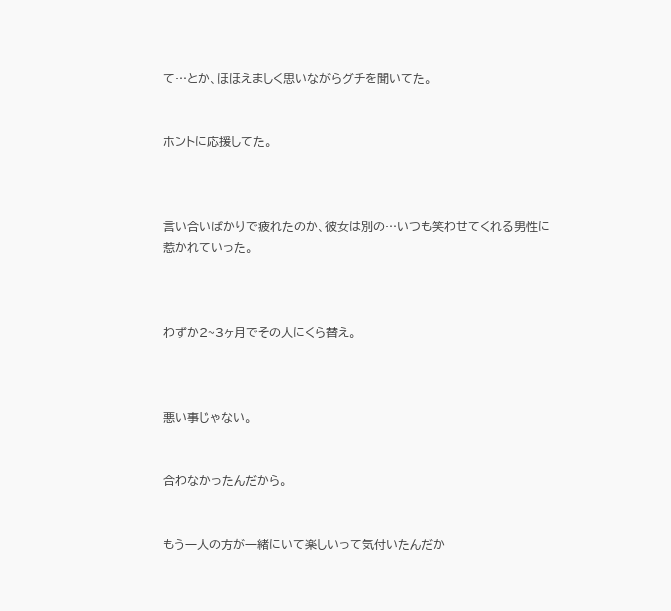て…とか、ほほえましく思いながらグチを聞いてた。


ホントに応援してた。



言い合いばかりで疲れたのか、彼女は別の…いつも笑わせてくれる男性に惹かれていった。



わずか2~3ヶ月でその人にくら替え。



悪い事じゃない。


合わなかったんだから。


もう一人の方が一緒にいて楽しいって気付いたんだか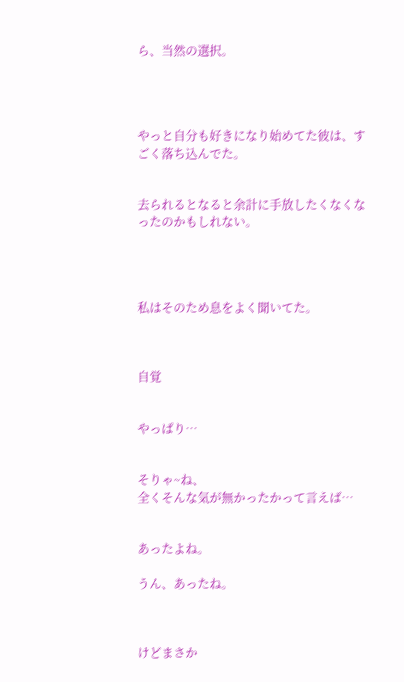ら、当然の選択。




やっと自分も好きになり始めてた彼は、すごく落ち込んでた。


去られるとなると余計に手放したくなくなったのかもしれない。




私はそのため息をよく聞いてた。



自覚


やっぱり…


そりゃ~ね、
全くそんな気が無かったかって言えば…


あったよね。

うん、あったね。



けどまさか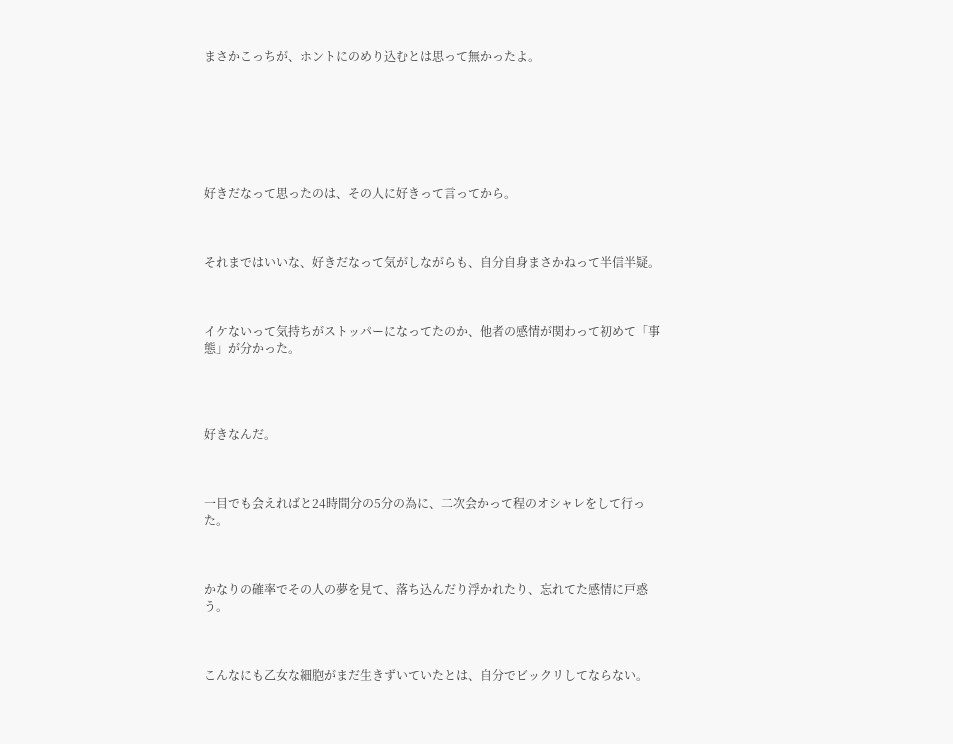まさかこっちが、ホントにのめり込むとは思って無かったよ。







好きだなって思ったのは、その人に好きって言ってから。



それまではいいな、好きだなって気がしながらも、自分自身まさかねって半信半疑。



イケないって気持ちがストッパーになってたのか、他者の感情が関わって初めて「事態」が分かった。




好きなんだ。



一目でも会えればと24時間分の5分の為に、二次会かって程のオシャレをして行った。



かなりの確率でその人の夢を見て、落ち込んだり浮かれたり、忘れてた感情に戸惑う。



こんなにも乙女な細胞がまだ生きずいていたとは、自分でビックリしてならない。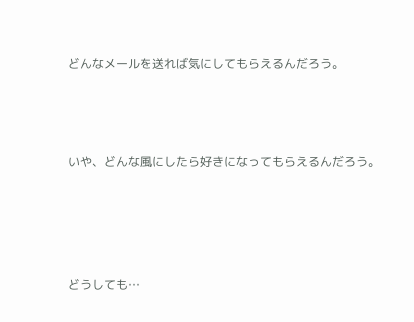どんなメールを送れば気にしてもらえるんだろう。



いや、どんな風にしたら好きになってもらえるんだろう。




どうしても…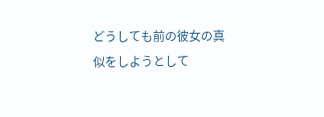どうしても前の彼女の真似をしようとして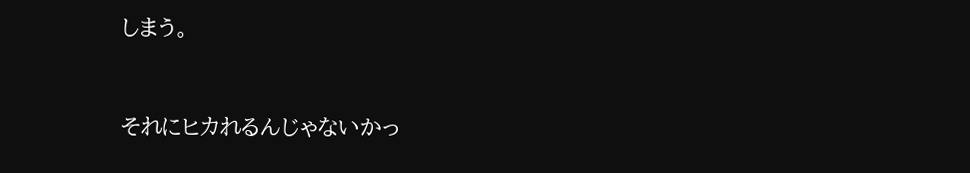しまう。


それにヒカれるんじゃないかっ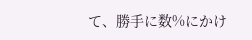て、勝手に数%にかけ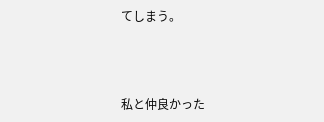てしまう。



私と仲良かった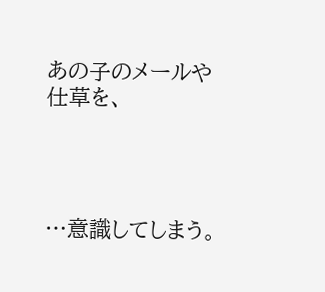あの子のメールや仕草を、




…意識してしまう。